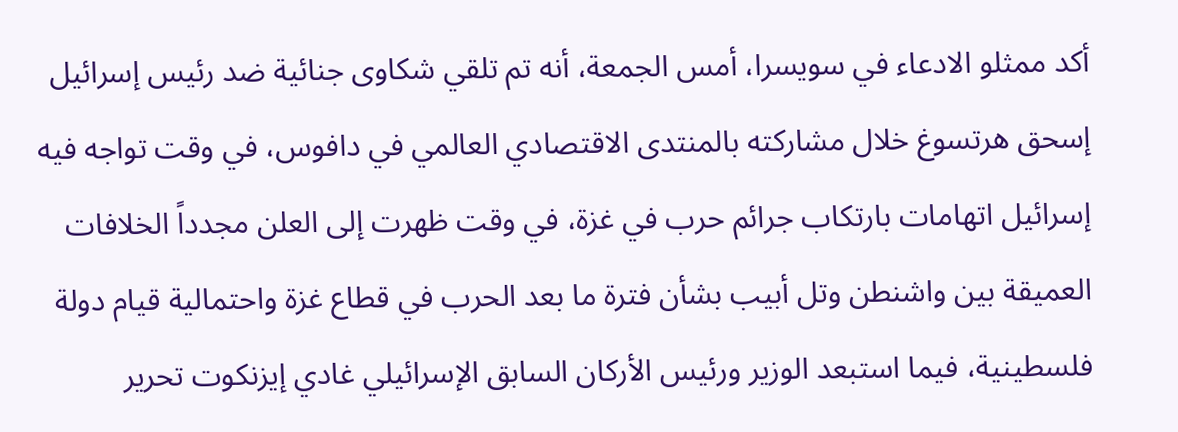أكد ممثلو الادعاء في سويسرا، أمس الجمعة، أنه تم تلقي شكاوى جنائية ضد رئيس إسرائيل إسحق هرتسوغ خلال مشاركته بالمنتدى الاقتصادي العالمي في دافوس، في وقت تواجه فيه إسرائيل اتهامات بارتكاب جرائم حرب في غزة، في وقت ظهرت إلى العلن مجدداً الخلافات العميقة بين واشنطن وتل أبيب بشأن فترة ما بعد الحرب في قطاع غزة واحتمالية قيام دولة فلسطينية، فيما استبعد الوزير ورئيس الأركان السابق الإسرائيلي غادي إيزنكوت تحرير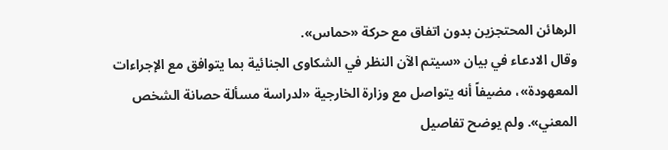الرهائن المحتجزين بدون اتفاق مع حركة «حماس».
وقال الادعاء في بيان «سيتم الآن النظر في الشكاوى الجنائية بما يتوافق مع الإجراءات المعهودة»، مضيفاً أنه يتواصل مع وزارة الخارجية «لدراسة مسألة حصانة الشخص المعني». ولم يوضح تفاصيل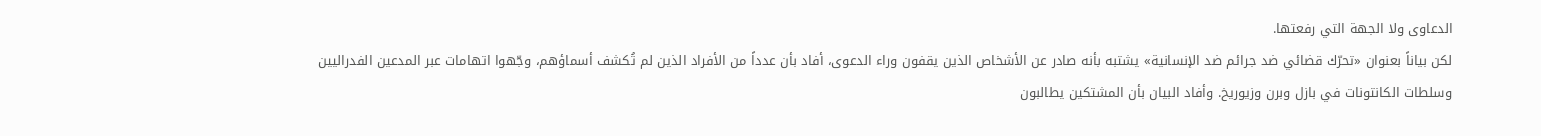الدعاوى ولا الجهة التي رفعتها.
لكن بياناً بعنوان «تحرّك قضائي ضد جرائم ضد الإنسانية» يشتبه بأنه صادر عن الأشخاص الذين يقفون وراء الدعوى، أفاد بأن عدداً من الأفراد الذين لم تُكشف أسماؤهم، وجّهوا اتهامات عبر المدعين الفدراليين وسلطات الكانتونات في بازل وبرن وزيوريخ. وأفاد البيان بأن المشتكين يطالبون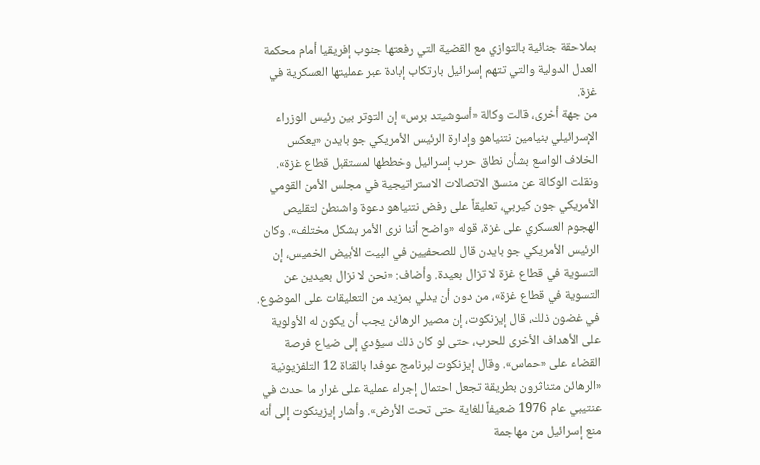بملاحقة جنائية بالتوازي مع القضية التي رفعتها جنوب إفريقيا أمام محكمة العدل الدولية والتي تتهم إسرائيل بارتكاب إبادة عبر عمليتها العسكرية في غزة.
من جهة أخرى، قالت وكالة «أسوشيتد برس» إن التوتر بين رئيس الوزراء الإسرائيلي بنيامين نتنياهو وإدارة الرئيس الأمريكي جو بايدن «يعكس الخلاف الواسع بشأن نطاق حرب إسرائيل وخططها لمستقبل قطاع غزة». ونقلت الوكالة عن منسق الاتصالات الاستراتيجية في مجلس الأمن القومي الأمريكي جون كيربي، تعليقاً على رفض نتنياهو دعوة واشنطن لتقليص الهجوم العسكري على غزة، قوله «واضح أننا نرى الأمر بشكل مختلف». وكان الرئيس الأمريكي جو بايدن قال للصحفيين في البيت الأبيض الخميس، إن التسوية في قطاع غزة لا تزال بعيدة. وأضاف: «نحن لا نزال بعيدين عن التسوية في قطاع غزة»، من دون أن يدلي بمزيد من التعليقات على الموضوع.
في غضون ذلك، قال إيزنكوت، إن مصير الرهائن يجب أن يكون له الأولوية على الأهداف الأخرى للحرب، حتى لو كان ذلك سيؤدي إلى ضياع فرصة القضاء على «حماس». وقال إيزنكوت لبرنامج عوفدا بالقناة 12 التلفزيونية «الرهائن متناثرون بطريقة تجعل احتمال إجراء عملية على غرار ما حدث في عنتيبي عام 1976 ضعيفاً للغاية حتى تحت الأرض». وأشار إيزينكوت إلى أنه منع إسرائيل من مهاجمة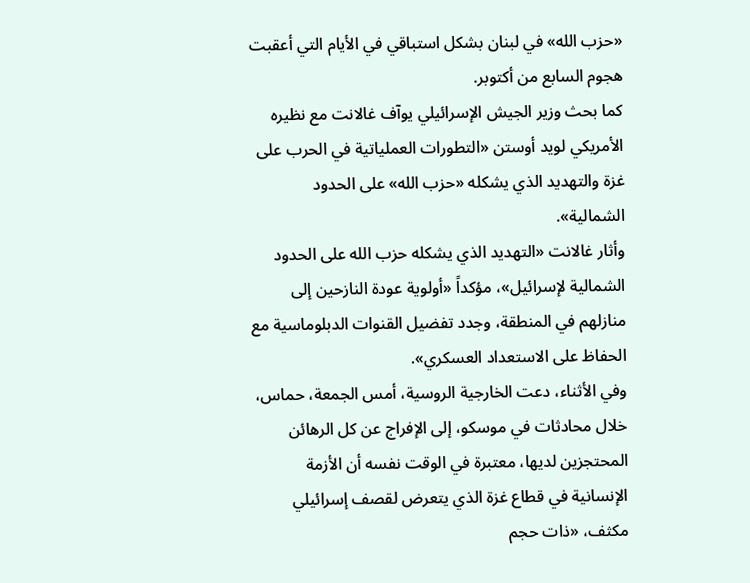«حزب الله» في لبنان بشكل استباقي في الأيام التي أعقبت هجوم السابع من أكتوبر.
كما بحث وزير الجيش الإسرائيلي يوآف غالانت مع نظيره الأمريكي لويد أوستن «التطورات العملياتية في الحرب على غزة والتهديد الذي يشكله «حزب الله» على الحدود الشمالية».
وأثار غالانت «التهديد الذي يشكله حزب الله على الحدود الشمالية لإسرائيل»، مؤكداً «أولوية عودة النازحين إلى منازلهم في المنطقة، وجدد تفضيل القنوات الدبلوماسية مع الحفاظ على الاستعداد العسكري».
وفي الأثناء، دعت الخارجية الروسية، أمس الجمعة، حماس، خلال محادثات في موسكو، إلى الإفراج عن كل الرهائن المحتجزين لديها، معتبرة في الوقت نفسه أن الأزمة الإنسانية في قطاع غزة الذي يتعرض لقصف إسرائيلي مكثف، «ذات حجم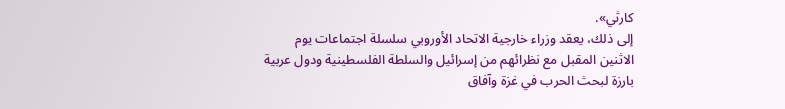كارثي».
إلى ذلك، يعقد وزراء خارجية الاتحاد الأوروبي سلسلة اجتماعات يوم الاثنين المقبل مع نظرائهم من إسرائيل والسلطة الفلسطينية ودول عربية بارزة لبحث الحرب في غزة وآفاق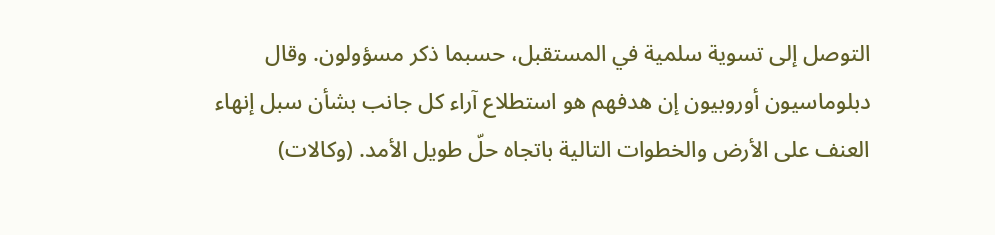التوصل إلى تسوية سلمية في المستقبل، حسبما ذكر مسؤولون. وقال دبلوماسيون أوروبيون إن هدفهم هو استطلاع آراء كل جانب بشأن سبل إنهاء العنف على الأرض والخطوات التالية باتجاه حلّ طويل الأمد. (وكالات)